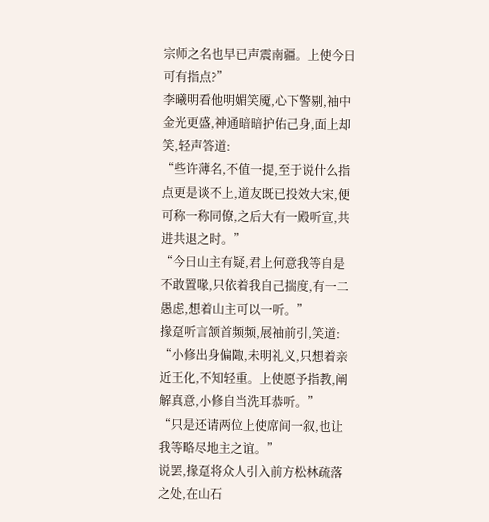宗师之名也早已声震南疆。上使今日可有指点?”
李曦明看他明媚笑魇,心下警剔,袖中金光更盛,神通暗暗护佑己身,面上却笑,轻声答道:
“些许薄名,不值一提,至于说什么指点更是谈不上,道友既已投效大宋,便可称一称同僚,之后大有一殿听宣,共进共退之时。”
“今日山主有疑,君上何意我等自是不敢置喙,只依着我自己揣度,有一二愚虑,想着山主可以一听。”
掾趸听言颔首频频,展袖前引,笑道:
“小修出身偏陬,未明礼义,只想着亲近王化,不知轻重。上使愿予指教,阐解真意,小修自当洗耳恭听。”
“只是还请两位上使席间一叙,也让我等略尽地主之谊。”
说罢,掾趸将众人引入前方松林疏落之处,在山石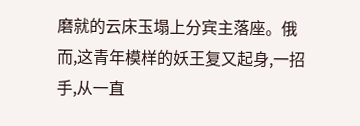磨就的云床玉塌上分宾主落座。俄而,这青年模样的妖王复又起身,一招手,从一直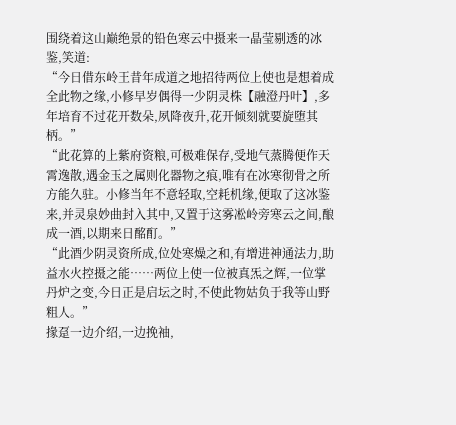围绕着这山巅绝景的铅色寒云中摄来一晶莹剔透的冰鉴,笑道:
“今日借东岭王昔年成道之地招待两位上使也是想着成全此物之缘,小修早岁偶得一少阴灵株【融澄丹叶】,多年培育不过花开数朵,夙降夜升,花开倾刻就要旋堕其柄。”
“此花算的上紫府资粮,可极难保存,受地气蒸腾便作天霄逸散,遇金玉之属则化器物之痕,唯有在冰寒彻骨之所方能久驻。小修当年不意轻取,空耗机缘,便取了这冰鉴来,并灵泉妙曲封入其中,又置于这雾凇岭旁寒云之间,酿成一酒,以期来日酩酊。”
“此酒少阴灵资所成,位处寒燥之和,有增进神通法力,助益水火控摄之能……两位上使一位被真炁之辉,一位掌丹炉之变,今日正是启坛之时,不使此物姑负于我等山野粗人。”
掾趸一边介绍,一边挽袖,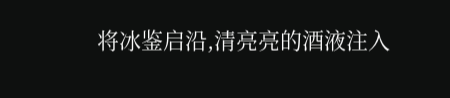将冰鉴启沿,清亮亮的酒液注入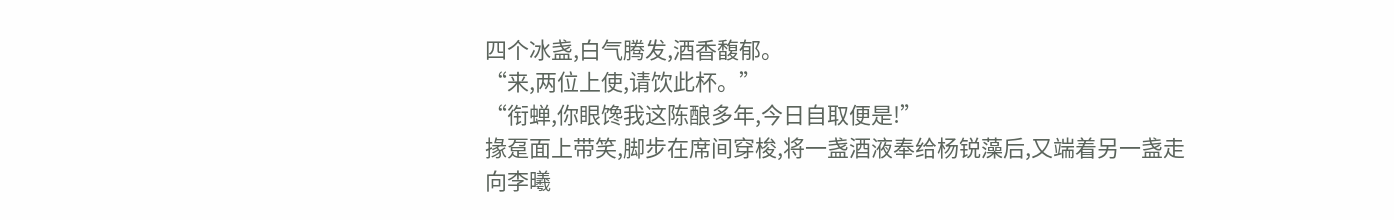四个冰盏,白气腾发,酒香馥郁。
“来,两位上使,请饮此杯。”
“衔蝉,你眼馋我这陈酿多年,今日自取便是!”
掾趸面上带笑,脚步在席间穿梭,将一盏酒液奉给杨锐藻后,又端着另一盏走向李曦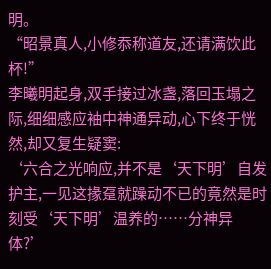明。
“昭景真人,小修忝称道友,还请满饮此杯!”
李曦明起身,双手接过冰盏,落回玉塌之际,细细感应袖中神通异动,心下终于恍然,却又复生疑窦:
‘六合之光响应,并不是‘天下明’自发护主,一见这掾趸就躁动不已的竟然是时刻受‘天下明’温养的……分神异体?’